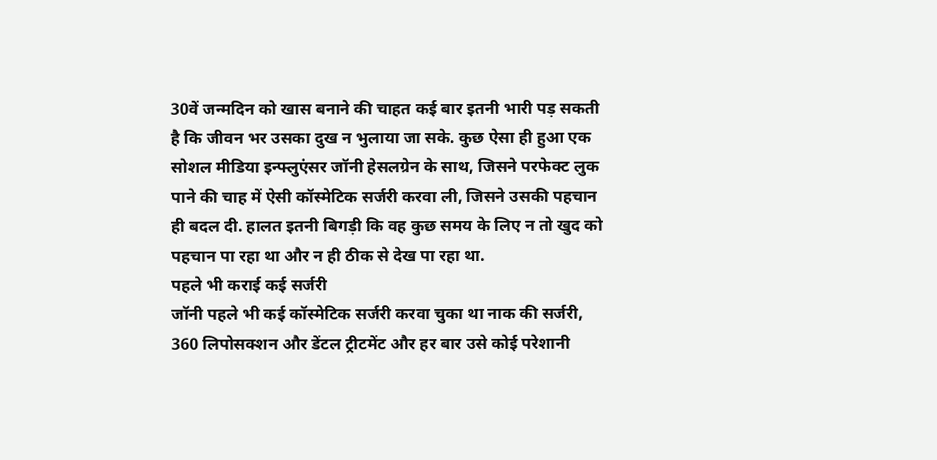30वें जन्मदिन को खास बनाने की चाहत कई बार इतनी भारी पड़ सकती है कि जीवन भर उसका दुख न भुलाया जा सके. कुछ ऐसा ही हुआ एक सोशल मीडिया इन्फ्लुएंसर जॉनी हेसलग्रेन के साथ, जिसने परफेक्ट लुक पाने की चाह में ऐसी कॉस्मेटिक सर्जरी करवा ली, जिसने उसकी पहचान ही बदल दी. हालत इतनी बिगड़ी कि वह कुछ समय के लिए न तो खुद को पहचान पा रहा था और न ही ठीक से देख पा रहा था.
पहले भी कराई कई सर्जरी
जॉनी पहले भी कई कॉस्मेटिक सर्जरी करवा चुका था नाक की सर्जरी, 360 लिपोसक्शन और डेंटल ट्रीटमेंट और हर बार उसे कोई परेशानी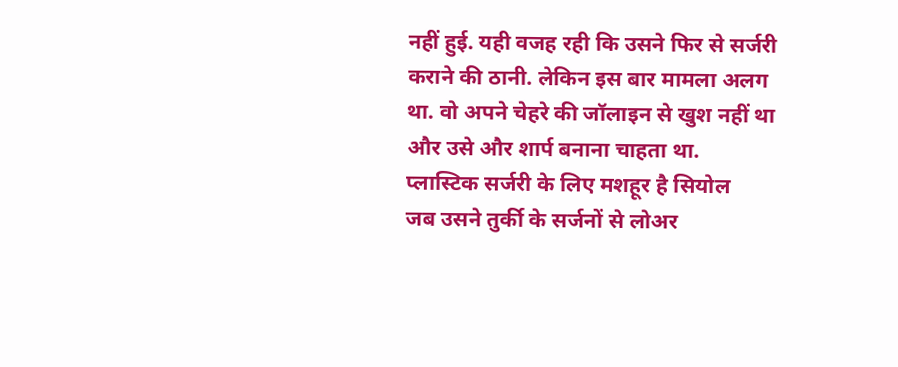नहीं हुई. यही वजह रही कि उसने फिर से सर्जरी कराने की ठानी. लेकिन इस बार मामला अलग था. वो अपने चेहरे की जॉलाइन से खुश नहीं था और उसे और शार्प बनाना चाहता था.
प्लास्टिक सर्जरी के लिए मशहूर है सियोल
जब उसने तुर्की के सर्जनों से लोअर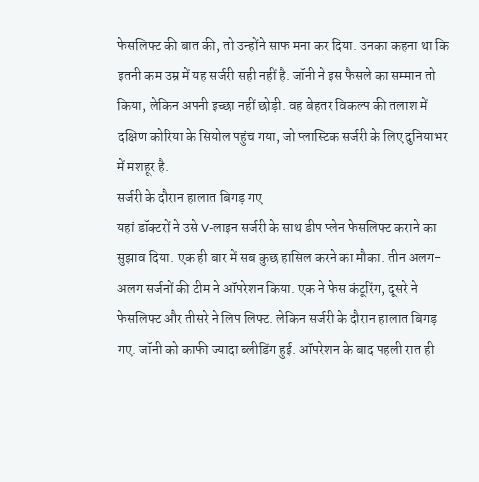फेसलिफ्ट की बात की, तो उन्होंने साफ मना कर दिया. उनका कहना था कि इतनी कम उम्र में यह सर्जरी सही नहीं है. जॉनी ने इस फैसले का सम्मान तो किया, लेकिन अपनी इच्छा नहीं छोड़ी. वह बेहतर विकल्प की तलाश में दक्षिण कोरिया के सियोल पहुंच गया, जो प्लास्टिक सर्जरी के लिए दुनियाभर में मशहूर है.
सर्जरी के दौरान हालात बिगड़ गए
यहां डॉक्टरों ने उसे V-लाइन सर्जरी के साथ डीप प्लेन फेसलिफ्ट कराने का सुझाव दिया. एक ही बार में सब कुछ हासिल करने का मौका. तीन अलग-अलग सर्जनों की टीम ने ऑपरेशन किया. एक ने फेस कंटूरिंग, दूसरे ने फेसलिफ्ट और तीसरे ने लिप लिफ्ट. लेकिन सर्जरी के दौरान हालात बिगड़ गए. जॉनी को काफी ज्यादा ब्लीडिंग हुई. ऑपरेशन के बाद पहली रात ही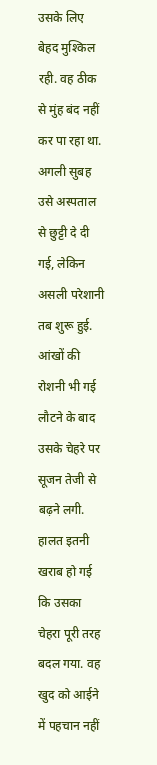उसके लिए बेहद मुश्किल रही. वह ठीक से मुंह बंद नहीं कर पा रहा था. अगली सुबह उसे अस्पताल से छुट्टी दे दी गई, लेकिन असली परेशानी तब शुरू हुई.
आंखों की रोशनी भी गई
लौटने के बाद उसके चेहरे पर सूजन तेजी से बढ़ने लगी. हालत इतनी खराब हो गई कि उसका चेहरा पूरी तरह बदल गया. वह खुद को आईने में पहचान नहीं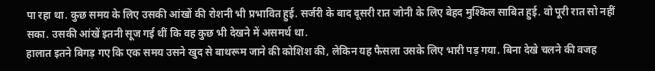पा रहा था. कुछ समय के लिए उसकी आंखों की रोशनी भी प्रभावित हुई. सर्जरी के बाद दूसरी रात जोनी के लिए बेहद मुश्किल साबित हुई. वो पूरी रात सो नहीं सका. उसकी आंखें इतनी सूज गई थीं कि वह कुछ भी देखने में असमर्थ था.
हालात इतने बिगड़ गए कि एक समय उसने खुद से बाथरूम जाने की कोशिश की, लेकिन यह फैसला उसके लिए भारी पड़ गया. बिना देखे चलने की वजह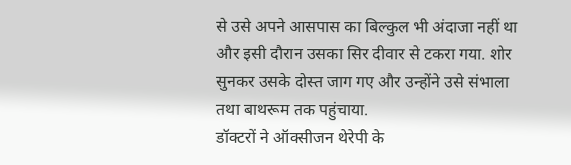से उसे अपने आसपास का बिल्कुल भी अंदाजा नहीं था और इसी दौरान उसका सिर दीवार से टकरा गया. शोर सुनकर उसके दोस्त जाग गए और उन्होंने उसे संभाला तथा बाथरूम तक पहुंचाया.
डॉक्टरों ने ऑक्सीजन थेरेपी के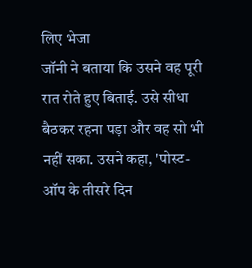लिए भेजा
जॉनी ने बताया कि उसने वह पूरी रात रोते हुए बिताई. उसे सीधा बैठकर रहना पड़ा और वह सो भी नहीं सका. उसने कहा, 'पोस्ट-ऑप के तीसरे दिन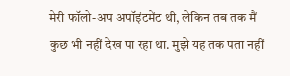मेरी फॉलो-अप अपॉइंटमेंट थी, लेकिन तब तक मैं कुछ भी नहीं देख पा रहा था. मुझे यह तक पता नहीं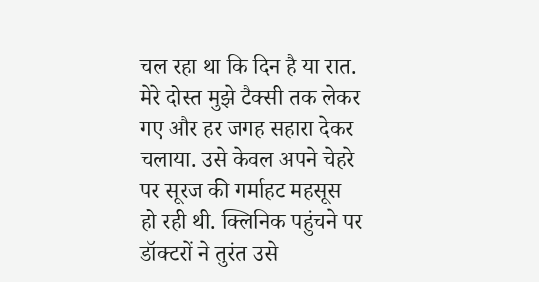चल रहा था कि दिन है या रात. मेरे दोस्त मुझे टैक्सी तक लेकर गए और हर जगह सहारा देकर चलाया. उसे केवल अपने चेहरे पर सूरज की गर्माहट महसूस हो रही थी. क्लिनिक पहुंचने पर डॉक्टरों ने तुरंत उसे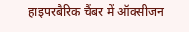हाइपरबैरिक चैंबर में ऑक्सीजन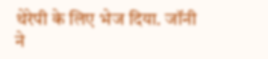थेरेपी के लिए भेज दिया. जॉनी ने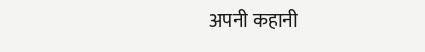अपनी कहानी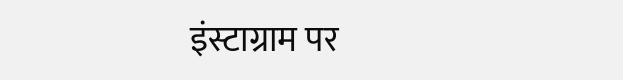इंस्टाग्राम पर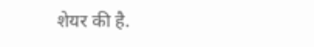शेयर की है.